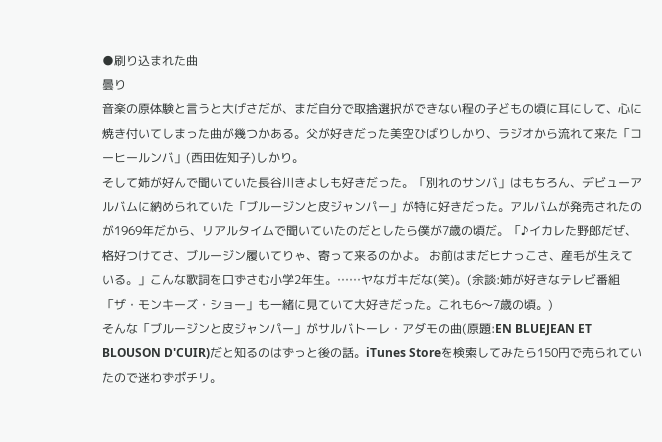●刷り込まれた曲
曇り
音楽の原体験と言うと大げさだが、まだ自分で取捨選択ができない程の子どもの頃に耳にして、心に焼き付いてしまった曲が幾つかある。父が好きだった美空ひばりしかり、ラジオから流れて来た「コーヒールンバ」(西田佐知子)しかり。
そして姉が好んで聞いていた長谷川きよしも好きだった。「別れのサンバ」はもちろん、デビューアルバムに納められていた「ブルージンと皮ジャンパー」が特に好きだった。アルバムが発売されたのが1969年だから、リアルタイムで聞いていたのだとしたら僕が7歳の頃だ。「♪イカレた野郎だぜ、格好つけてさ、ブルージン履いてりゃ、寄って来るのかよ。 お前はまだヒナっこさ、産毛が生えている。」こんな歌詞を口ずさむ小学2年生。……ヤなガキだな(笑)。(余談:姉が好きなテレビ番組「ザ・モンキーズ・ショー」も一緒に見ていて大好きだった。これも6〜7歳の頃。)
そんな「ブルージンと皮ジャンパー」がサルバトーレ・アダモの曲(原題:EN BLUEJEAN ET BLOUSON D'CUIR)だと知るのはずっと後の話。iTunes Storeを検索してみたら150円で売られていたので迷わずポチリ。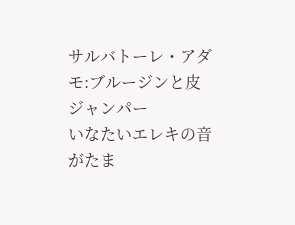サルバトーレ・アダモ:ブルージンと皮ジャンパー
いなたいエレキの音がたま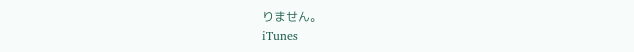りません。
iTunes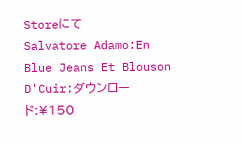Storeにて
Salvatore Adamo:En Blue Jeans Et Blouson D'Cuir:ダウンロード:¥150